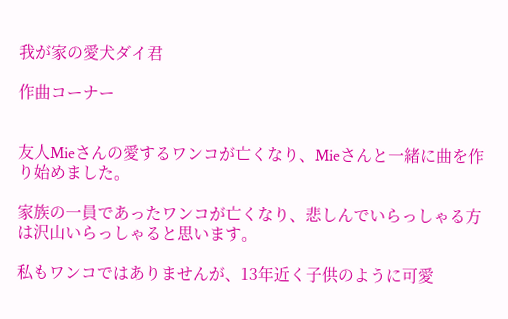我が家の愛犬ダイ君

作曲コーナー


友人Mieさんの愛するワンコが亡くなり、Mieさんと一緒に曲を作り始めました。

家族の一員であったワンコが亡くなり、悲しんでいらっしゃる方は沢山いらっしゃると思います。

私もワンコではありませんが、13年近く子供のように可愛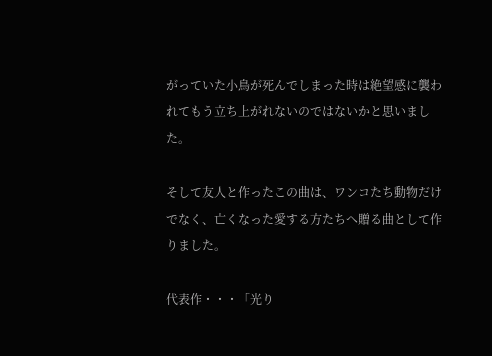がっていた小鳥が死んでしまった時は絶望感に襲われてもう立ち上がれないのではないかと思いました。

そして友人と作ったこの曲は、ワンコたち動物だけでなく、亡くなった愛する方たちへ贈る曲として作りました。

代表作・・・「光り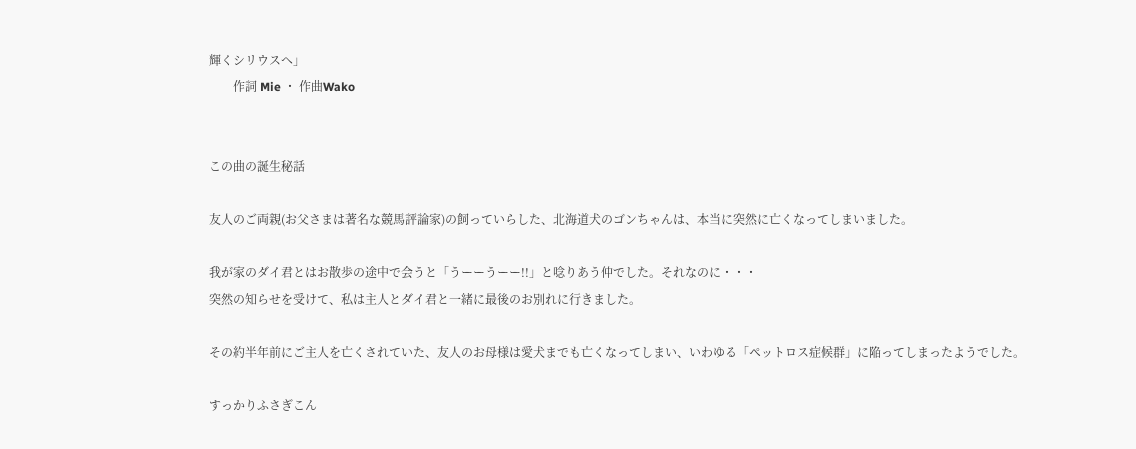輝くシリウスへ」
        作詞 Mie ・ 作曲Wako


この曲の誕生秘話

友人のご両親(お父さまは著名な競馬評論家)の飼っていらした、北海道犬のゴンちゃんは、本当に突然に亡くなってしまいました。

我が家のダイ君とはお散歩の途中で会うと「うーーうーー!!」と唸りあう仲でした。それなのに・・・
突然の知らせを受けて、私は主人とダイ君と一緒に最後のお別れに行きました。

その約半年前にご主人を亡くされていた、友人のお母様は愛犬までも亡くなってしまい、いわゆる「ペットロス症候群」に陥ってしまったようでした。

すっかりふさぎこん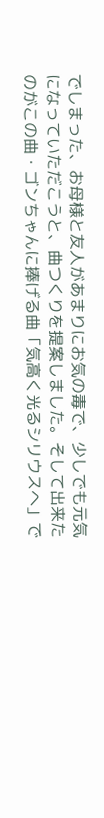でしまった、お母様と友人があまりにお気の毒で、少しでも元気になっていただこうと、曲つくりを提案しました。そして出来たのがこの曲・ゴンちゃんに捧げる曲「気高く光るシリウスへ」で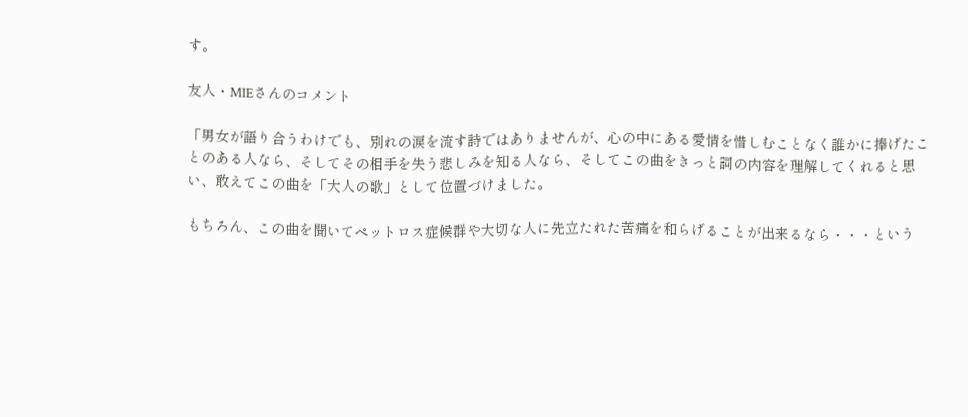す。

友人・MIEさんのコメント

「男女が語り合うわけでも、別れの涙を流す詩ではありませんが、心の中にある愛情を惜しむことなく誰かに捧げたことのある人なら、そしてその相手を失う悲しみを知る人なら、そしてこの曲をきっと詞の内容を理解してくれると思い、敢えてこの曲を「大人の歌」として位置づけました。

もちろん、この曲を聞いてペットロス症候群や大切な人に先立たれた苦痛を和らげることが出来るなら・・・という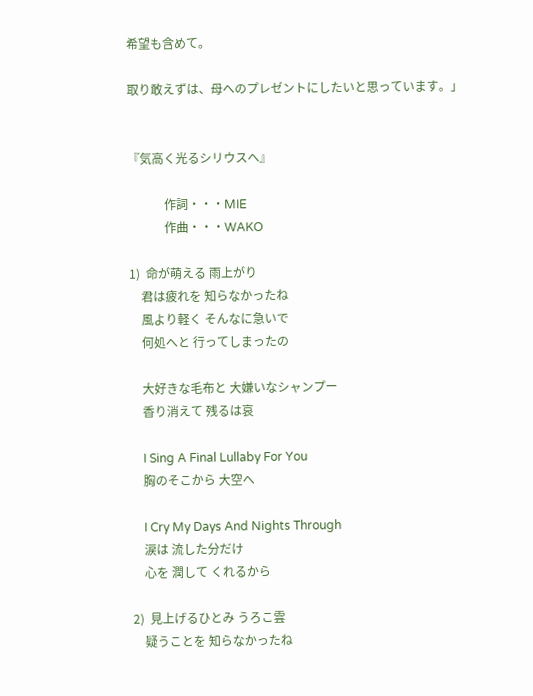希望も含めて。

取り敢えずは、母へのプレゼントにしたいと思っています。」


『気高く光るシリウスへ』

            作詞・・・MIE
            作曲・・・WAKO

1)  命が萌える 雨上がり
    君は疲れを 知らなかったね
    風より軽く そんなに急いで
    何処へと 行ってしまったの

    大好きな毛布と 大嫌いなシャンプー
    香り消えて 残るは哀

    I Sing A Final Lullaby For You
    胸のそこから 大空へ

    I Cry My Days And Nights Through
    涙は 流した分だけ
    心を 潤して くれるから

2)  見上げるひとみ うろこ雲
    疑うことを 知らなかったね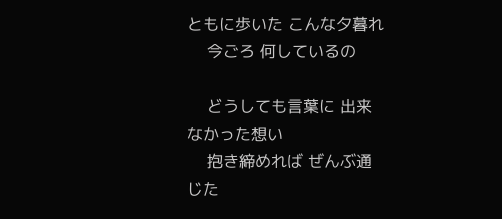ともに歩いた こんな夕暮れ
    今ごろ 何しているの

    どうしても言葉に 出来なかった想い
    抱き締めれば ぜんぶ通じた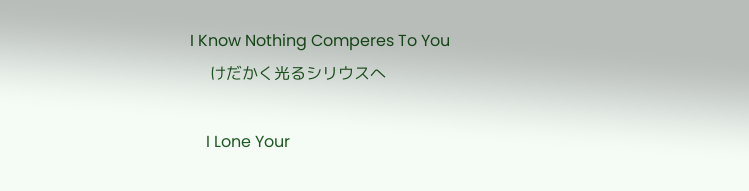I Know Nothing Comperes To You
    けだかく光るシリウスへ

    I Lone Your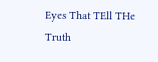Eyes That TEll THe Truth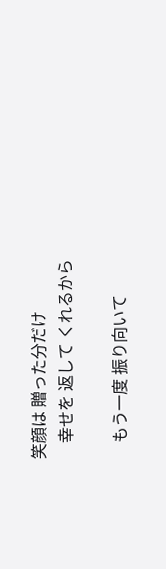笑顔は 贈った分だけ
    幸せを 返して くれるから

    もう一度 振り向いて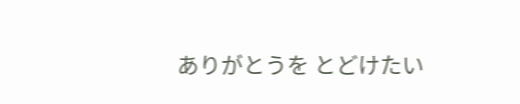ありがとうを とどけたい